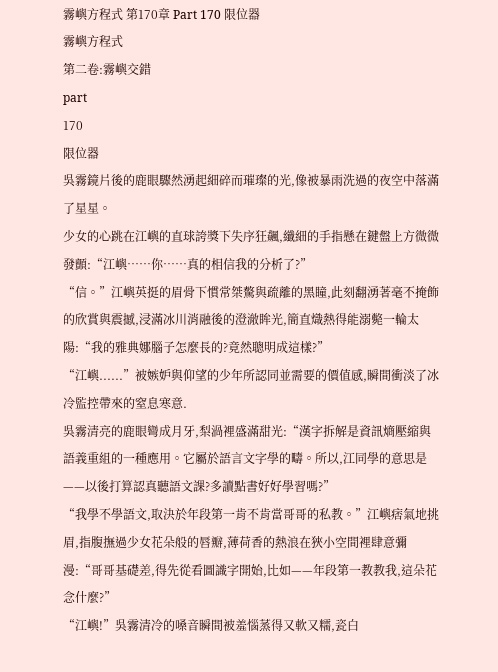霧嶼方程式 第170章 Part 170 限位器
霧嶼方程式
第二卷:霧嶼交錯
part
170
限位器
吳霧鏡片後的鹿眼驟然湧起細碎而璀璨的光,像被暴雨洗過的夜空中落滿了星星。
少女的心跳在江嶼的直球誇獎下失序狂飆,纖細的手指懸在鍵盤上方微微發顫:“江嶼……你……真的相信我的分析了?”
“信。”江嶼英挺的眉骨下慣常桀驁與疏離的黑瞳,此刻翻湧著毫不掩飾的欣賞與震撼,浸滿冰川消融後的澄澈眸光,簡直熾熱得能溺斃一輪太陽:“我的雅典娜腦子怎麼長的?竟然聰明成這樣?”
“江嶼......”被嫉妒與仰望的少年所認同並需要的價值感,瞬間衝淡了冰冷監控帶來的窒息寒意.
吳霧清亮的鹿眼彎成月牙,梨渦裡盛滿甜光:“漢字拆解是資訊熵壓縮與語義重組的一種應用。它屬於語言文字學的疇。所以,江同學的意思是——以後打算認真聽語文課?多讀點書好好學習嗎?”
“我學不學語文,取決於年段第一肯不肯當哥哥的私教。”江嶼痞氣地挑眉,指腹撫過少女花朵般的唇瓣,薄荷香的熱浪在狹小空間裡肆意彌漫:“哥哥基礎差,得先從看圖識字開始,比如——年段第一教教我,這朵花念什麼?”
“江嶼!”吳霧清冷的嗓音瞬間被羞惱蒸得又軟又糯,瓷白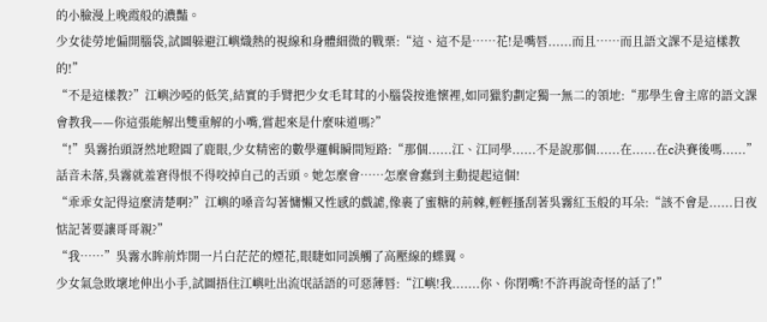的小臉漫上晚霞般的濃豔。
少女徒勞地偏開腦袋,試圖躲避江嶼熾熱的視線和身體細微的戰栗:“這、這不是……花!是嘴唇......而且……而且語文課不是這樣教的!”
“不是這樣教?”江嶼沙啞的低笑,結實的手臂把少女毛茸茸的小腦袋按進懷裡,如同獵豹劃定獨一無二的領地:“那學生會主席的語文課會教我——你這張能解出雙重解的小嘴,嘗起來是什麼味道嗎?”
“!”吳霧抬頭訝然地瞪圓了鹿眼,少女精密的數學邏輯瞬間短路:“那個......江、江同學......不是說那個......在......在c決賽後嗎......”
話音未落,吳霧就羞窘得恨不得咬掉自己的舌頭。她怎麼會……怎麼會蠢到主動提起這個!
“乖乖女記得這麼清楚啊?”江嶼的嗓音勾著慵懶又性感的戲謔,像裹了蜜糖的荊棘,輕輕搔刮著吳霧紅玉般的耳朵:“該不會是......日夜惦記著要讓哥哥親?”
“我……”吳霧水眸前炸開一片白茫茫的煙花,眼睫如同誤觸了高壓線的蝶翼。
少女氣急敗壞地伸出小手,試圖捂住江嶼吐出流氓話語的可惡薄唇:“江嶼!我.......你、你閉嘴!不許再說奇怪的話了!”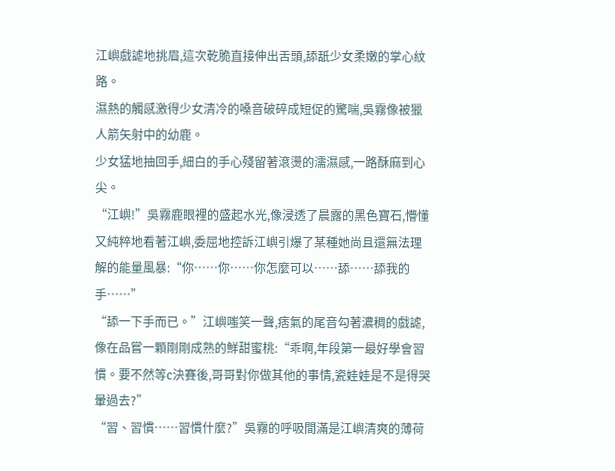江嶼戲謔地挑眉,這次乾脆直接伸出舌頭,舔舐少女柔嫩的掌心紋路。
濕熱的觸感激得少女清冷的嗓音破碎成短促的驚喘,吳霧像被獵人箭矢射中的幼鹿。
少女猛地抽回手,細白的手心殘留著滾燙的濡濕感,一路酥麻到心尖。
“江嶼!”吳霧鹿眼裡的盛起水光,像浸透了晨露的黑色寶石,懵懂又純粹地看著江嶼,委屈地控訴江嶼引爆了某種她尚且還無法理解的能量風暴:“你……你……你怎麼可以……舔……舔我的手……”
“舔一下手而已。”江嶼嗤笑一聲,痞氣的尾音勾著濃稠的戲謔,像在品嘗一顆剛剛成熟的鮮甜蜜桃:“乖啊,年段第一最好學會習慣。要不然等c決賽後,哥哥對你做其他的事情,瓷娃娃是不是得哭暈過去?”
“習、習慣……習慣什麼?”吳霧的呼吸間滿是江嶼清爽的薄荷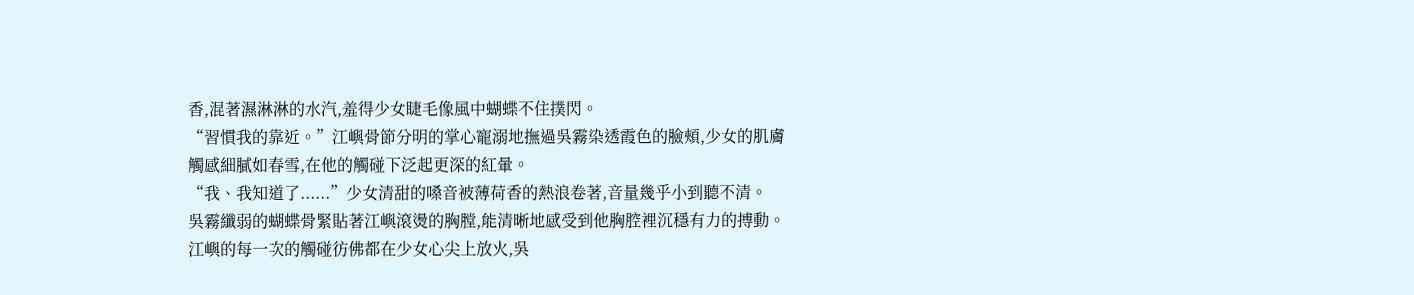香,混著濕淋淋的水汽,羞得少女睫毛像風中蝴蝶不住撲閃。
“習慣我的靠近。”江嶼骨節分明的掌心寵溺地撫過吳霧染透霞色的臉頰,少女的肌膚觸感細膩如春雪,在他的觸碰下泛起更深的紅暈。
“我、我知道了......”少女清甜的嗓音被薄荷香的熱浪卷著,音量幾乎小到聽不清。
吳霧纖弱的蝴蝶骨緊貼著江嶼滾燙的胸膛,能清晰地感受到他胸腔裡沉穩有力的搏動。
江嶼的每一次的觸碰彷佛都在少女心尖上放火,吳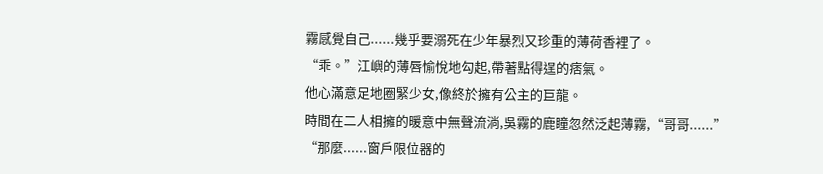霧感覺自己......幾乎要溺死在少年暴烈又珍重的薄荷香裡了。
“乖。”江嶼的薄唇愉悅地勾起,帶著點得逞的痞氣。
他心滿意足地圈緊少女,像終於擁有公主的巨龍。
時間在二人相擁的暖意中無聲流淌,吳霧的鹿瞳忽然泛起薄霧,“哥哥......”
“那麼......窗戶限位器的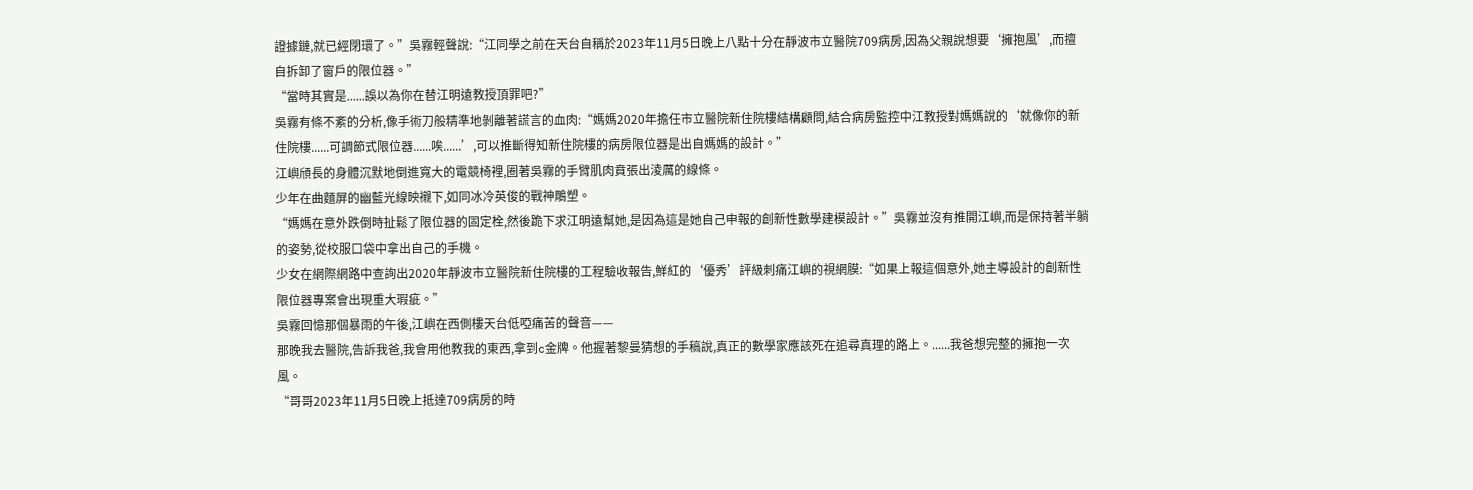證據鏈,就已經閉環了。”吳霧輕聲說:“江同學之前在天台自稱於2023年11月5日晚上八點十分在靜波市立醫院709病房,因為父親說想要‘擁抱風’,而擅自拆卸了窗戶的限位器。”
“當時其實是......誤以為你在替江明遠教授頂罪吧?”
吳霧有條不紊的分析,像手術刀般精準地剝離著謊言的血肉:“媽媽2020年擔任市立醫院新住院樓結構顧問,結合病房監控中江教授對媽媽說的‘就像你的新住院樓......可調節式限位器......唉......’,可以推斷得知新住院樓的病房限位器是出自媽媽的設計。”
江嶼頎長的身體沉默地倒進寬大的電競椅裡,圈著吳霧的手臂肌肉賁張出淩厲的線條。
少年在曲麵屏的幽藍光線映襯下,如同冰冷英俊的戰神鵰塑。
“媽媽在意外跌倒時扯鬆了限位器的固定栓,然後跪下求江明遠幫她,是因為這是她自己申報的創新性數學建模設計。”吳霧並沒有推開江嶼,而是保持著半躺的姿勢,從校服口袋中拿出自己的手機。
少女在網際網路中查詢出2020年靜波市立醫院新住院樓的工程驗收報告,鮮紅的‘優秀’評級刺痛江嶼的視網膜:“如果上報這個意外,她主導設計的創新性限位器專案會出現重大瑕疵。”
吳霧回憶那個暴雨的午後,江嶼在西側樓天台低啞痛苦的聲音——
那晚我去醫院,告訴我爸,我會用他教我的東西,拿到c金牌。他握著黎曼猜想的手稿說,真正的數學家應該死在追尋真理的路上。......我爸想完整的擁抱一次風。
“哥哥2023年11月5日晚上抵達709病房的時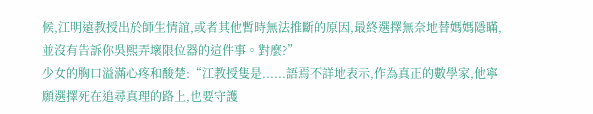候,江明遠教授出於師生情誼,或者其他暫時無法推斷的原因,最終選擇無奈地替媽媽隱瞞,並沒有告訴你吳熙弄壞限位器的這件事。對麼?”
少女的胸口溢滿心疼和酸楚:“江教授隻是......語焉不詳地表示,作為真正的數學家,他寧願選擇死在追尋真理的路上,也要守護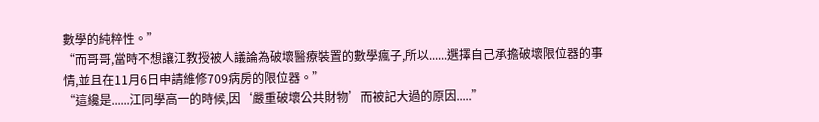數學的純粹性。”
“而哥哥,當時不想讓江教授被人議論為破壞醫療裝置的數學瘋子,所以......選擇自己承擔破壞限位器的事情,並且在11月6日申請維修709病房的限位器。”
“這纔是......江同學高一的時候,因‘嚴重破壞公共財物’而被記大過的原因.....”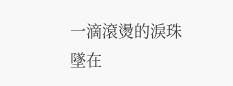一滴滾燙的淚珠墜在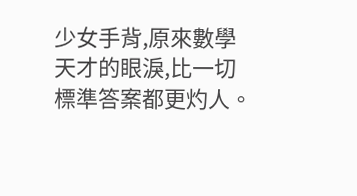少女手背,原來數學天才的眼淚,比一切標準答案都更灼人。